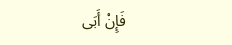فَإِنْ أَبَى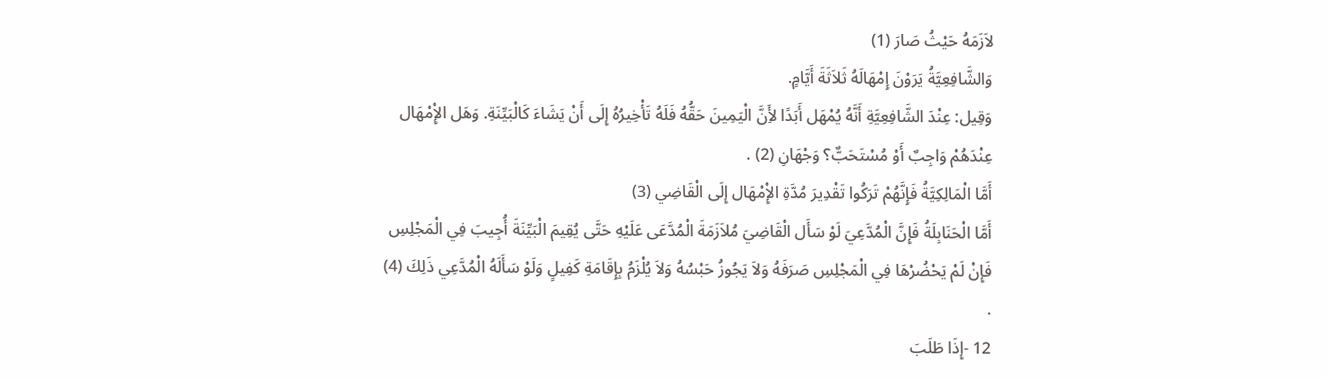لاَزَمَهُ حَيْثُ صَارَ (1)
وَالشَّافِعِيَّةُ يَرَوْنَ إِمْهَالَهُ ثَلاَثَةَ أَيَّامٍ.
وَقِيل: عِنْدَ الشَّافِعِيَّةِ أَنَّهُ يُمْهَل أَبَدًا لأَِنَّ الْيَمِينَ حَقُّهُ فَلَهُ تَأْخِيرُهُ إِلَى أَنْ يَشَاءَ كَالْبَيِّنَةِ. وَهَل الإِْمْهَال عِنْدَهُمْ وَاجِبٌ أَوْ مُسْتَحَبٌّ؟ وَجْهَانِ (2) .
أَمَّا الْمَالِكِيَّةُ فَإِنَّهُمْ تَرَكُوا تَقْدِيرَ مُدَّةِ الإِْمْهَال إِلَى الْقَاضِي (3)
أَمَّا الْحَنَابِلَةُ فَإِنَّ الْمُدَّعِيَ لَوْ سَأَل الْقَاضِيَ مُلاَزَمَةَ الْمُدَّعَى عَلَيْهِ حَتَّى يُقِيمَ الْبَيِّنَةَ أُجِيبَ فِي الْمَجْلِسِ فَإِنْ لَمْ يَحْضُرْهَا فِي الْمَجْلِسِ صَرَفَهُ وَلاَ يَجُوزُ حَبْسُهُ وَلاَ يُلْزَمُ بِإِقَامَةِ كَفِيلٍ وَلَوْ سَأَلَهُ الْمُدَّعِي ذَلِكَ (4) .
12 -إِذَا طَلَبَ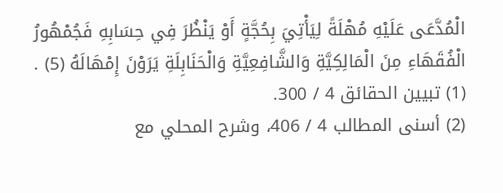الْمُدَّعَى عَلَيْهِ مُهْلَةً لِيَأْتِيَ بِحُجَّةٍ أَوْ يَنْظُرَ فِي حِسَابِهِ فَجُمْهُورُ الْفُقَهَاءِ مِنَ الْمَالِكِيَّةِ وَالشَّافِعِيَّةِ وَالْحَنَابِلَةِ يَرَوْنَ إِمْهَالَهُ (5) .
(1) تبيين الحقائق 4 / 300.
(2) أسنى المطالب 4 / 406، وشرح المحلي مع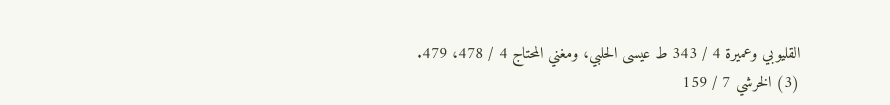القليوبي وعميرة 4 / 343 ط عيسى الحلبي، ومغني المحتاج 4 / 478، 479.
(3) الخرشي 7 / 159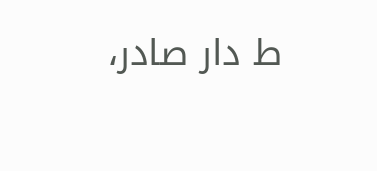ط دار صادر،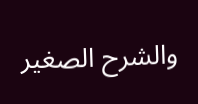والشرح الصغير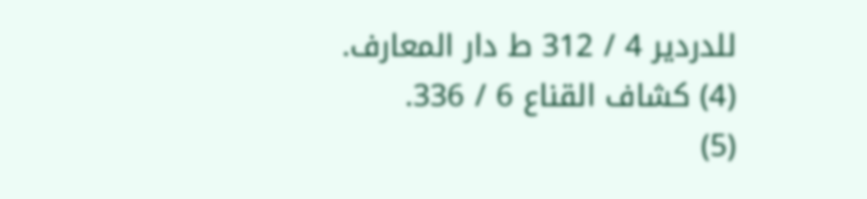للدردير 4 / 312 ط دار المعارف.
(4) كشاف القناع 6 / 336.
(5)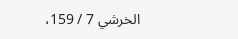الخرشي 7 / 159،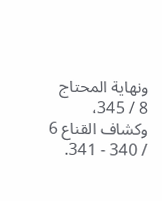ونهاية المحتاج 8 / 345، وكشاف القناع 6 / 340 - 341.